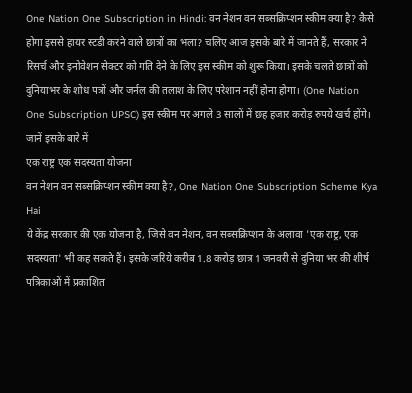One Nation One Subscription in Hindi: वन नेशन वन सब्सक्रिप्शन स्कीम क्या है? कैसे होगा इससे हायर स्टडी करने वाले छात्रों का भला? चलिए आज इसके बारे में जानते हैं, सरकार ने रिसर्च और इनोवेशन सेक्टर को गति देने के लिए इस स्कीम को शुरू किया। इसके चलते छात्रों को दुनियाभर के शोध पत्रों और जर्नल की तलाश के लिए परेशान नहीं होना होगा। (One Nation One Subscription UPSC) इस स्कीम पर अगले 3 सालों में छह हजार करोड़ रुपये खर्च होंगे। जानें इसके बारे में
एक राष्ट्र एक सदस्यता योजना
वन नेशन वन सब्सक्रिप्शन स्कीम क्या है?, One Nation One Subscription Scheme Kya Hai
ये केंद्र सरकार की एक योजना है, जिसे वन नेशन, वन सब्सक्रिप्शन के अलावा 'एक राष्ट्र, एक सदस्यता' भी कह सकते हैं। इसके जरिये करीब 1.8 करोड़ छात्र 1 जनवरी से दुनिया भर की शीर्ष पत्रिकाओं में प्रकाशित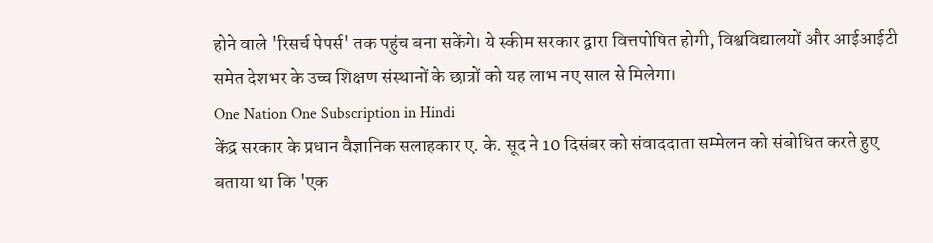होने वाले 'रिसर्च पेपर्स' तक पहुंच बना सकेंगे। ये स्कीम सरकार द्वारा वित्तपोषित होगी, विश्वविद्यालयों और आईआईटी समेत देशभर के उच्च शिक्षण संस्थानों के छात्रों को यह लाभ नए साल से मिलेगा।
One Nation One Subscription in Hindi
केंद्र सरकार के प्रधान वैज्ञानिक सलाहकार ए. के. सूद ने 10 दिसंबर को संवाददाता सम्मेलन को संबोधित करते हुए बताया था कि 'एक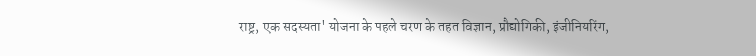राष्ट्र, एक सदस्यता' योजना के पहले चरण के तहत विज्ञान, प्रौद्योगिकी, इंजीनियरिंग,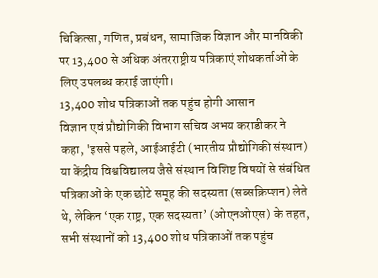चिकित्सा, गणित, प्रबंधन, सामाजिक विज्ञान और मानविकी पर 13,400 से अधिक अंतरराष्ट्रीय पत्रिकाएं शोधकर्ताओं के लिए उपलब्ध कराई जाएंगी।
13,400 शोध पत्रिकाओं तक पहुंच होगी आसान
विज्ञान एवं प्रौद्योगिकी विभाग सचिव अभय कराडीकर ने कहा, 'इससे पहले, आईआईटी (भारतीय प्रौद्योगिकी संस्थान) या केंद्रीय विश्वविद्यालय जैसे संस्थान विशिष्ट विषयों से संबंधित पत्रिकाओं के एक छोटे समूह की सदस्यता (सब्सक्रिप्शन) लेते थे, लेकिन ‘एक राष्ट्र, एक सदस्यता’ (ओएनओएस) के तहत, सभी संस्थानों को 13,400 शोध पत्रिकाओं तक पहुंच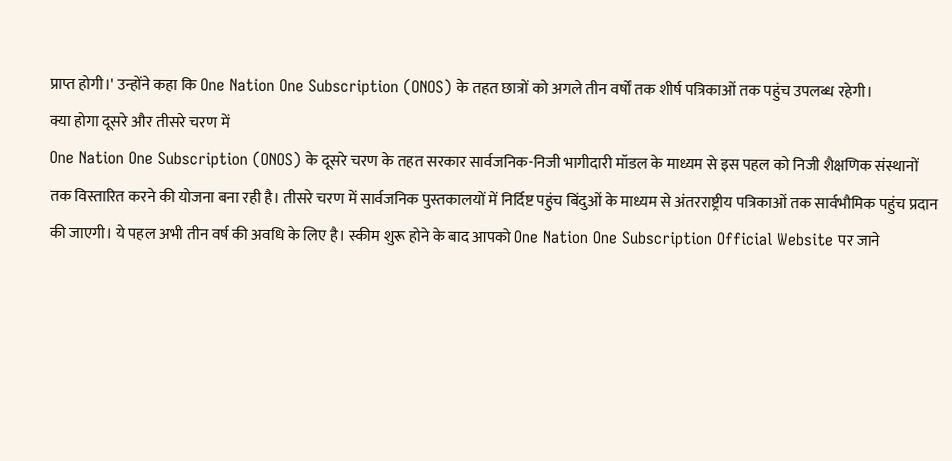प्राप्त होगी।' उन्होंने कहा कि One Nation One Subscription (ONOS) के तहत छात्रों को अगले तीन वर्षों तक शीर्ष पत्रिकाओं तक पहुंच उपलब्ध रहेगी।
क्या होगा दूसरे और तीसरे चरण में
One Nation One Subscription (ONOS) के दूसरे चरण के तहत सरकार सार्वजनिक-निजी भागीदारी मॉडल के माध्यम से इस पहल को निजी शैक्षणिक संस्थानों तक विस्तारित करने की योजना बना रही है। तीसरे चरण में सार्वजनिक पुस्तकालयों में निर्दिष्ट पहुंच बिंदुओं के माध्यम से अंतरराष्ट्रीय पत्रिकाओं तक सार्वभौमिक पहुंच प्रदान की जाएगी। ये पहल अभी तीन वर्ष की अवधि के लिए है। स्कीम शुरू होने के बाद आपको One Nation One Subscription Official Website पर जाने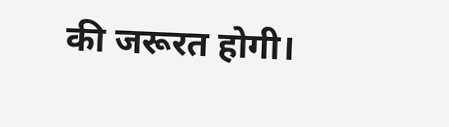की जरूरत होगी।